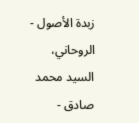زبدة الأصول - الروحاني، السيد محمد صادق -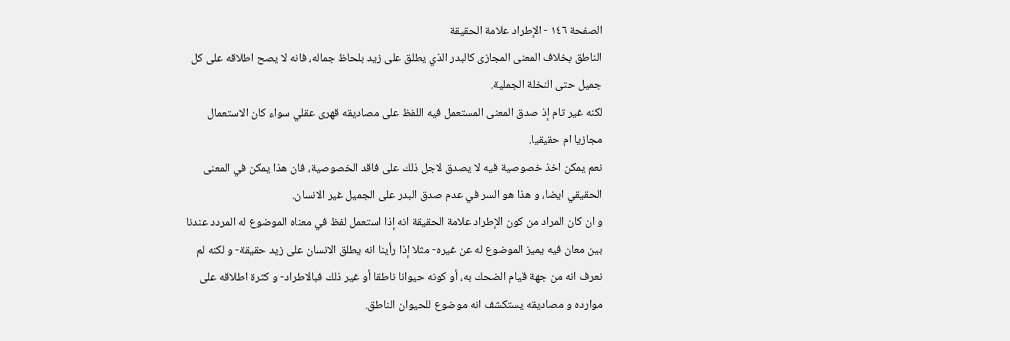الصفحة ١٤٦ - الإطراد علامة الحقيقة
الناطق بخلاف المعنى المجازى كالبدر الذي يطلق على زيد بلحاظ جماله، فانه لا يصح اطلاقه على كل جميل حتى النخلة الجملية.
لكنه غير تام إذ صدق المعنى المستعمل فيه اللفظ على مصاديقه قهرى عقلي سواء كان الاستعمال مجازيا ام حقيقيا.
نعم يمكن اخذ خصوصية فيه لا يصدق لاجل ذلك على فاقد الخصوصية، فان هذا يمكن في المعنى الحقيقي ايضا، و هذا هو السر في عدم صدق البدر على الجميل غير الانسان.
و ان كان المراد من كون الإطراد علامة الحقيقة انه إذا استعمل لفظ في معناه الموضوع له المردد عندنا بين معان فيه يميز الموضوع له عن غيره- مثلا إذا رأينا انه يطلق الانسان على زيد حقيقة- و لكنه لم نعرف انه من جهة قيام الضحك به، أو كونه حيوانا ناطقا أو غير ذلك فبالاطراد- و كثرة اطلاقه على موارده و مصاديقه يستكشف انه موضوع للحيوان الناطق.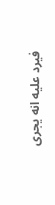فيرد عليه انه يجرى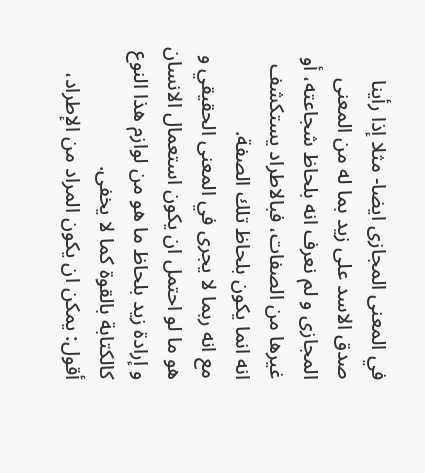في المعنى المجازى ايضا- مثلا إذا رأينا صدق الاسد على زيد بما له من المعنى المجازى و لم نعرف انه بلحاظ شجاعته، أو غيرها من الصفات، فبالاطراد يستكشف انه انما يكون بلحاظ تلك الصفة.
مع انه ربما لا يجرى في المعنى الحقيقي و هو ما لو احتمل ان يكون استعمال الانسان و إرادة زيد بلحاظ ما هو من لوازم هذا النوع كالكتابة بالقوة كما لا يخفى.
أقول: يمكن ان يكون المراد من الإطراد،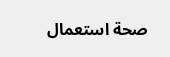صحة استعمال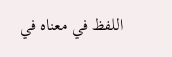اللفظ في معناه في